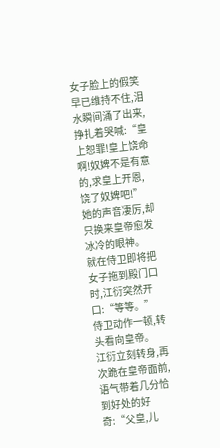女子脸上的假笑早已维持不住,泪水瞬间涌了出来,挣扎着哭喊:“皇上恕罪!皇上饶命啊!奴婢不是有意的,求皇上开恩,饶了奴婢吧!”
她的声音凄厉,却只换来皇帝愈发冰冷的眼神。
就在侍卫即将把女子拖到殿门口时,江衍突然开口:“等等。”
侍卫动作一顿,转头看向皇帝。
江衍立刻转身,再次跪在皇帝面前,语气带着几分恰到好处的好奇:“父皇,儿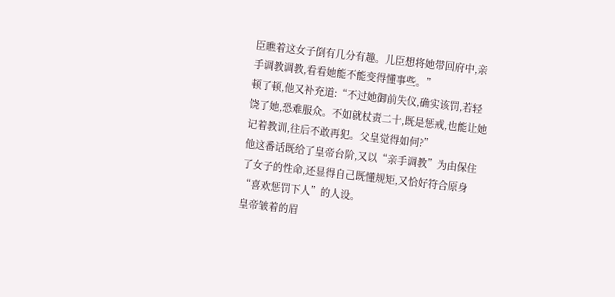臣瞧着这女子倒有几分有趣。儿臣想将她带回府中,亲手调教调教,看看她能不能变得懂事些。”
顿了顿,他又补充道:“不过她御前失仪,确实该罚,若轻饶了她,恐难服众。不如就杖责二十,既是惩戒,也能让她记着教训,往后不敢再犯。父皇觉得如何?”
他这番话既给了皇帝台阶,又以“亲手调教”为由保住了女子的性命,还显得自己既懂规矩,又恰好符合原身“喜欢惩罚下人”的人设。
皇帝皱着的眉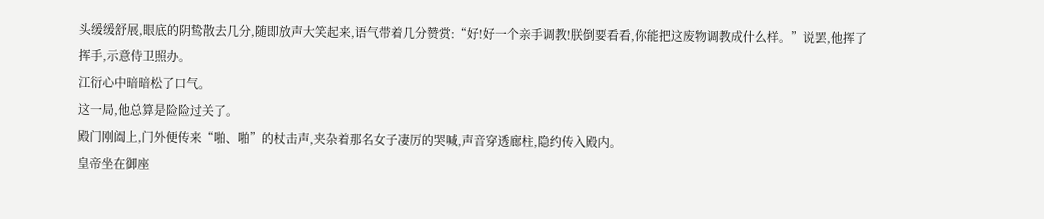头缓缓舒展,眼底的阴鸷散去几分,随即放声大笑起来,语气带着几分赞赏:“好!好一个亲手调教!朕倒要看看,你能把这废物调教成什么样。”说罢,他挥了挥手,示意侍卫照办。
江衍心中暗暗松了口气。
这一局,他总算是险险过关了。
殿门刚阖上,门外便传来“啪、啪”的杖击声,夹杂着那名女子凄厉的哭喊,声音穿透廊柱,隐约传入殿内。
皇帝坐在御座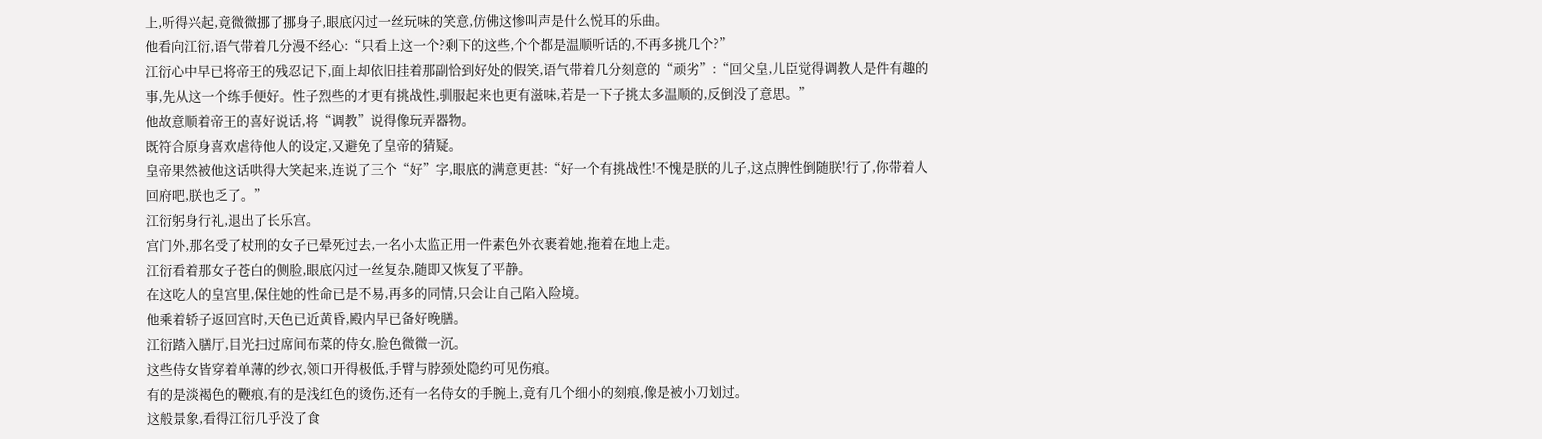上,听得兴起,竟微微挪了挪身子,眼底闪过一丝玩味的笑意,仿佛这惨叫声是什么悦耳的乐曲。
他看向江衍,语气带着几分漫不经心:“只看上这一个?剩下的这些,个个都是温顺听话的,不再多挑几个?”
江衍心中早已将帝王的残忍记下,面上却依旧挂着那副恰到好处的假笑,语气带着几分刻意的“顽劣”:“回父皇,儿臣觉得调教人是件有趣的事,先从这一个练手便好。性子烈些的才更有挑战性,驯服起来也更有滋味,若是一下子挑太多温顺的,反倒没了意思。”
他故意顺着帝王的喜好说话,将“调教”说得像玩弄器物。
既符合原身喜欢虐待他人的设定,又避免了皇帝的猜疑。
皇帝果然被他这话哄得大笑起来,连说了三个“好”字,眼底的满意更甚:“好一个有挑战性!不愧是朕的儿子,这点脾性倒随朕!行了,你带着人回府吧,朕也乏了。”
江衍躬身行礼,退出了长乐宫。
宫门外,那名受了杖刑的女子已晕死过去,一名小太监正用一件素色外衣裹着她,拖着在地上走。
江衍看着那女子苍白的侧脸,眼底闪过一丝复杂,随即又恢复了平静。
在这吃人的皇宫里,保住她的性命已是不易,再多的同情,只会让自己陷入险境。
他乘着轿子返回宫时,天色已近黄昏,殿内早已备好晚膳。
江衍踏入膳厅,目光扫过席间布菜的侍女,脸色微微一沉。
这些侍女皆穿着单薄的纱衣,领口开得极低,手臂与脖颈处隐约可见伤痕。
有的是淡褐色的鞭痕,有的是浅红色的烫伤,还有一名侍女的手腕上,竟有几个细小的刻痕,像是被小刀划过。
这般景象,看得江衍几乎没了食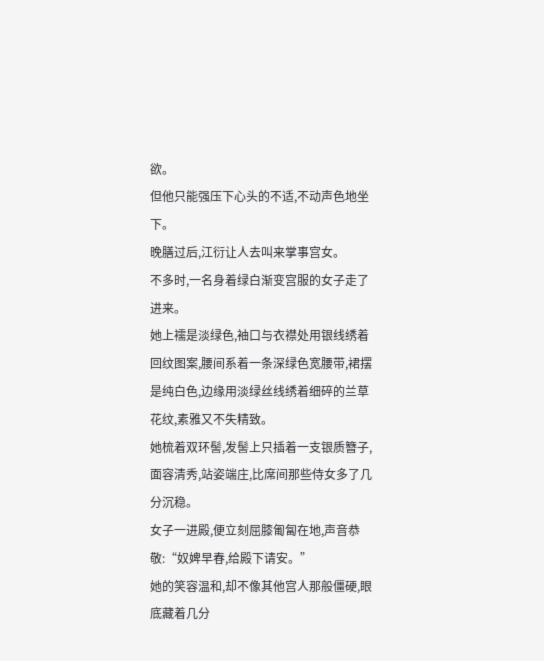欲。
但他只能强压下心头的不适,不动声色地坐下。
晚膳过后,江衍让人去叫来掌事宫女。
不多时,一名身着绿白渐变宫服的女子走了进来。
她上襦是淡绿色,袖口与衣襟处用银线绣着回纹图案,腰间系着一条深绿色宽腰带,裙摆是纯白色,边缘用淡绿丝线绣着细碎的兰草花纹,素雅又不失精致。
她梳着双环髻,发髻上只插着一支银质簪子,面容清秀,站姿端庄,比席间那些侍女多了几分沉稳。
女子一进殿,便立刻屈膝匍匐在地,声音恭敬:“奴婢早春,给殿下请安。”
她的笑容温和,却不像其他宫人那般僵硬,眼底藏着几分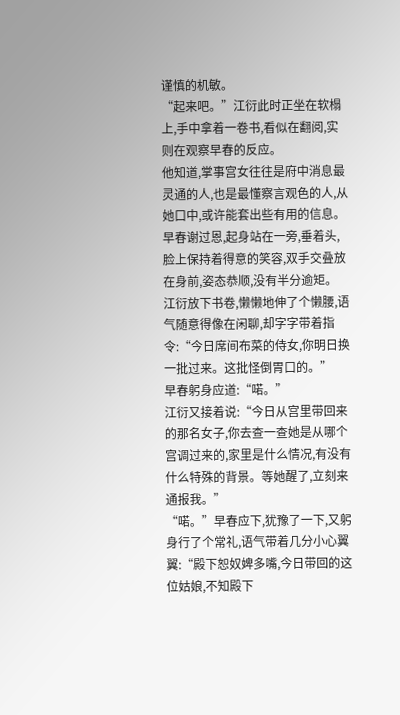谨慎的机敏。
“起来吧。”江衍此时正坐在软榻上,手中拿着一卷书,看似在翻阅,实则在观察早春的反应。
他知道,掌事宫女往往是府中消息最灵通的人,也是最懂察言观色的人,从她口中,或许能套出些有用的信息。
早春谢过恩,起身站在一旁,垂着头,脸上保持着得意的笑容,双手交叠放在身前,姿态恭顺,没有半分逾矩。
江衍放下书卷,懒懒地伸了个懒腰,语气随意得像在闲聊,却字字带着指令:“今日席间布菜的侍女,你明日换一批过来。这批怪倒胃口的。”
早春躬身应道:“喏。”
江衍又接着说:“今日从宫里带回来的那名女子,你去查一查她是从哪个宫调过来的,家里是什么情况,有没有什么特殊的背景。等她醒了,立刻来通报我。”
“喏。”早春应下,犹豫了一下,又躬身行了个常礼,语气带着几分小心翼翼:“殿下恕奴婢多嘴,今日带回的这位姑娘,不知殿下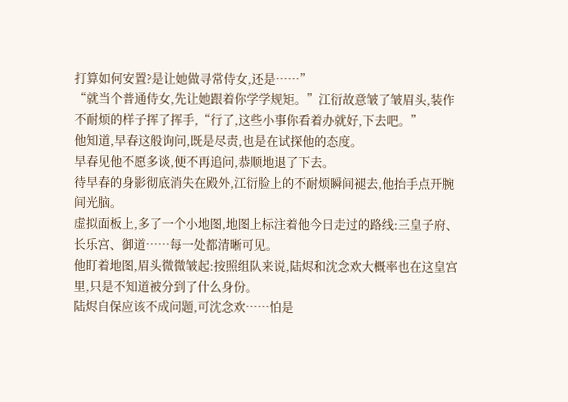打算如何安置?是让她做寻常侍女,还是……”
“就当个普通侍女,先让她跟着你学学规矩。”江衍故意皱了皱眉头,装作不耐烦的样子挥了挥手,“行了,这些小事你看着办就好,下去吧。”
他知道,早春这般询问,既是尽责,也是在试探他的态度。
早春见他不愿多谈,便不再追问,恭顺地退了下去。
待早春的身影彻底消失在殿外,江衍脸上的不耐烦瞬间褪去,他抬手点开腕间光脑。
虚拟面板上,多了一个小地图,地图上标注着他今日走过的路线:三皇子府、长乐宫、御道……每一处都清晰可见。
他盯着地图,眉头微微皱起:按照组队来说,陆烬和沈念欢大概率也在这皇宫里,只是不知道被分到了什么身份。
陆烬自保应该不成问题,可沈念欢……怕是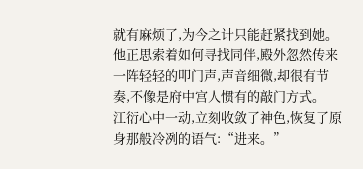就有麻烦了,为今之计只能赶紧找到她。
他正思索着如何寻找同伴,殿外忽然传来一阵轻轻的叩门声,声音细微,却很有节奏,不像是府中宫人惯有的敲门方式。
江衍心中一动,立刻收敛了神色,恢复了原身那般冷冽的语气:“进来。”